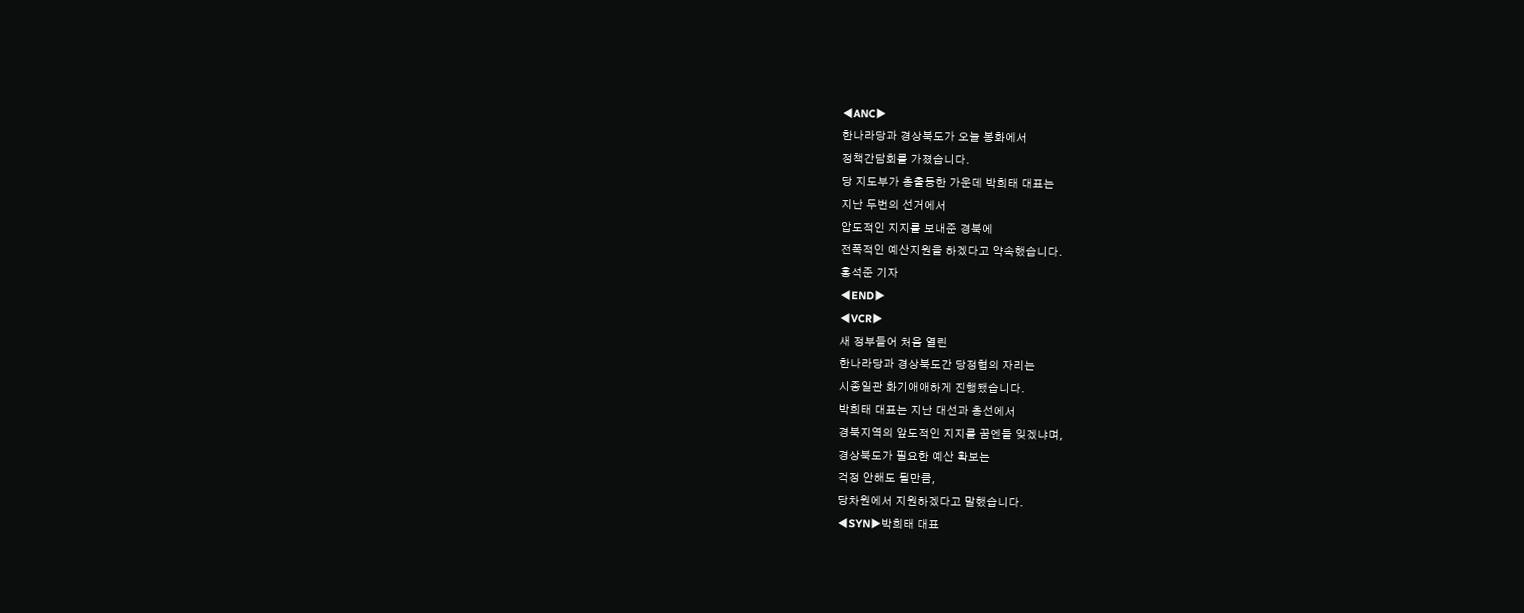◀ANC▶
한나라당과 경상북도가 오늘 봉화에서
정책간담회를 가졌습니다.
당 지도부가 총출동한 가운데 박희태 대표는
지난 두번의 선거에서
압도적인 지지를 보내준 경북에
전폭적인 예산지원을 하겠다고 약속했습니다.
홍석준 기자
◀END▶
◀VCR▶
새 정부들어 처음 열린
한나라당과 경상북도간 당정협의 자리는
시종일관 화기애애하게 진행됐습니다.
박희태 대표는 지난 대선과 총선에서
경북지역의 앞도적인 지지를 꿈엔들 잊겠냐며,
경상북도가 필요한 예산 확보는
걱정 안해도 될만큼,
당차원에서 지원하겠다고 말했습니다.
◀SYN▶박희태 대표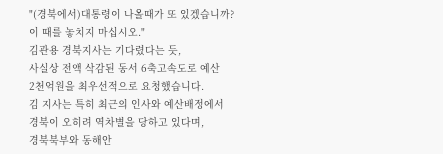"(경북에서)대통령이 나올때가 또 있겠습니까?
이 때를 놓치지 마십시오."
김관용 경북지사는 기다렸다는 듯,
사실상 전액 삭감된 동서 6축고속도로 예산
2천억원을 최우선적으로 요청했습니다.
김 지사는 특히 최근의 인사와 예산배정에서
경북이 오히려 역차별을 당하고 있다며,
경북북부와 동해안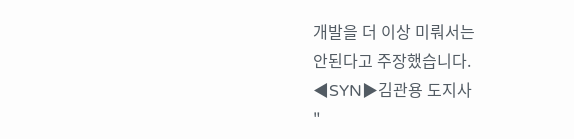개발을 더 이상 미뤄서는
안된다고 주장했습니다.
◀SYN▶김관용 도지사
"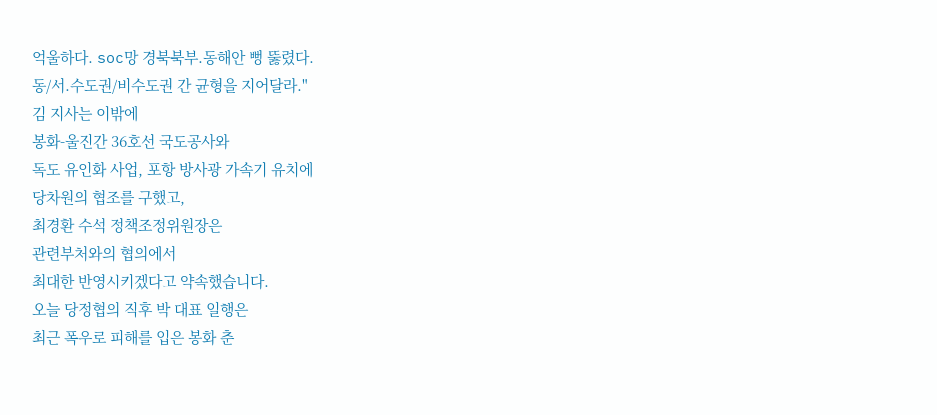억울하다. soc망 경북북부.동해안 뻥 뚫렸다.
동/서.수도권/비수도권 간 균형을 지어달라."
김 지사는 이밖에
봉화-울진간 36호선 국도공사와
독도 유인화 사업, 포항 방사광 가속기 유치에
당차원의 협조를 구했고,
최경환 수석 정책조정위원장은
관련부처와의 협의에서
최대한 반영시키겠다고 약속했습니다.
오늘 당정협의 직후 박 대표 일행은
최근 폭우로 피해를 입은 봉화 춘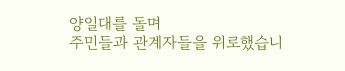양일대를 돌며
주민들과 관계자들을 위로했습니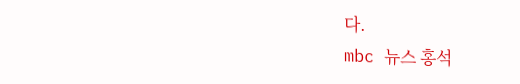다.
mbc 뉴스 홍석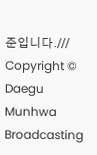준입니다.///
Copyright © Daegu Munhwa Broadcasting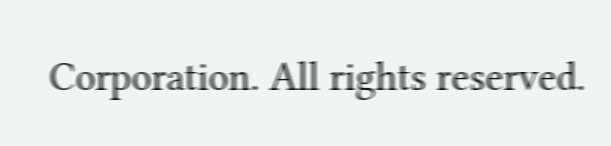Corporation. All rights reserved.